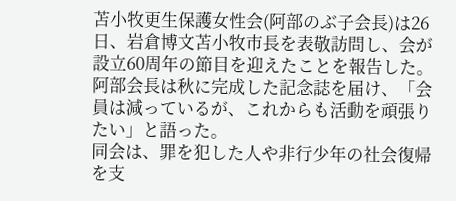苫小牧更生保護女性会(阿部のぶ子会長)は26日、岩倉博文苫小牧市長を表敬訪問し、会が設立60周年の節目を迎えたことを報告した。阿部会長は秋に完成した記念誌を届け、「会員は減っているが、これからも活動を頑張りたい」と語った。
同会は、罪を犯した人や非行少年の社会復帰を支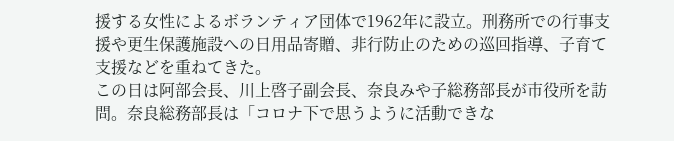援する女性によるボランティア団体で1962年に設立。刑務所での行事支援や更生保護施設への日用品寄贈、非行防止のための巡回指導、子育て支援などを重ねてきた。
この日は阿部会長、川上啓子副会長、奈良みや子総務部長が市役所を訪問。奈良総務部長は「コロナ下で思うように活動できな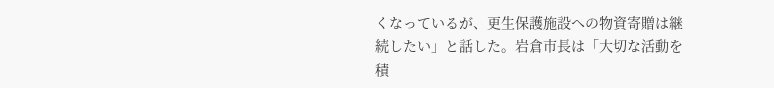くなっているが、更生保護施設への物資寄贈は継続したい」と話した。岩倉市長は「大切な活動を積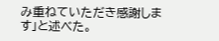み重ねていただき感謝します」と述べた。